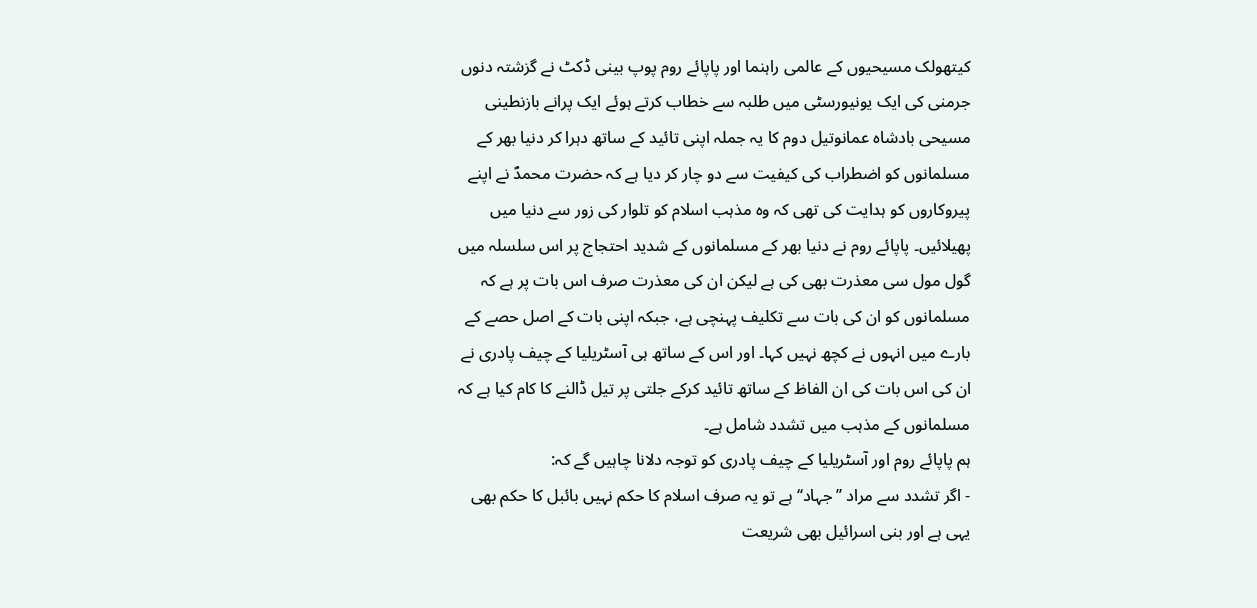کیتھولک مسیحیوں کے عالمی راہنما اور پاپائے روم پوپ بینی ڈکٹ نے گزشتہ دنوں جرمنی کی ایک یونیورسٹی میں طلبہ سے خطاب کرتے ہوئے ایک پرانے بازنطینی مسیحی بادشاہ عمانوتیل دوم کا یہ جملہ اپنی تائید کے ساتھ دہرا کر دنیا بھر کے مسلمانوں کو اضطراب کی کیفیت سے دو چار کر دیا ہے کہ حضرت محمدؐ نے اپنے پیروکاروں کو ہدایت کی تھی کہ وہ مذہب اسلام کو تلوار کی زور سے دنیا میں پھیلائیں۔ پاپائے روم نے دنیا بھر کے مسلمانوں کے شدید احتجاج پر اس سلسلہ میں گول مول سی معذرت بھی کی ہے لیکن ان کی معذرت صرف اس بات پر ہے کہ مسلمانوں کو ان کی بات سے تکلیف پہنچی ہے، جبکہ اپنی بات کے اصل حصے کے بارے میں انہوں نے کچھ نہیں کہا۔ اور اس کے ساتھ ہی آسٹریلیا کے چیف پادری نے ان کی اس بات کی ان الفاظ کے ساتھ تائید کرکے جلتی پر تیل ڈالنے کا کام کیا ہے کہ مسلمانوں کے مذہب میں تشدد شامل ہے۔
ہم پاپائے روم اور آسٹریلیا کے چیف پادری کو توجہ دلانا چاہیں گے کہ:
- اگر تشدد سے مراد ’’جہاد‘‘ ہے تو یہ صرف اسلام کا حکم نہیں بائبل کا حکم بھی یہی ہے اور بنی اسرائیل بھی شریعت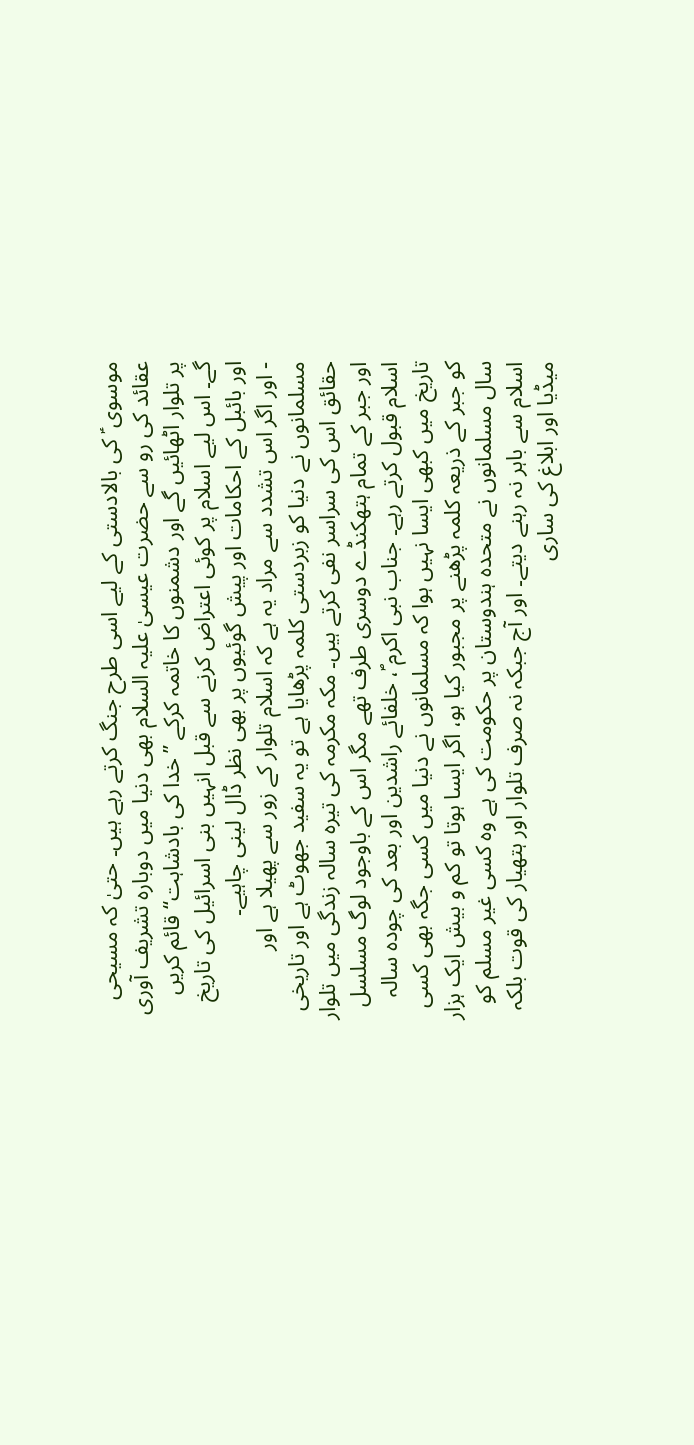موسوی ؑ کی بالادستی کے لیے اسی طرح جنگ کرتے رہے ہیں۔ حتیٰ کہ مسیحی عقائد کی رو سے حضرت عیسیٰ علیہ السلام بھی دنیا میں دوبارہ تشریف آوری پر تلوار اٹھائیں گے اور دشمنوں کا خاتمہ کرکے ’’خدا کی بادشاہت‘‘ قائم کریں گے۔ اس لیے اسلام پر کوئی اعتراض کرنے سے قبل انہیں بنی اسرائیل کی تاریخ اور بائبل کے احکامات اور پیش گوئیوں پر بھی نظر ڈال لینی چاہیے۔
- اور اگر اس تشدد سے مراد یہ ہے کہ اسلام تلوار کے زور سے پھیلا ہے اور مسلمانوں نے دنیا کو زبردستی کلمہ پڑھایا ہے تو یہ سفید جھوٹ ہے اور تاریخی حقائق اس کی سراسر نفی کرتے ہیں۔ مکہ مکرمہ کی تیرہ سالہ زندگی میں تلوار اور جبر کے تمام ہتھکنڈے دوسری طرف تھے مگر اس کے باوجود لوگ مسلسل اسلام قبول کرتے رہے۔ جناب نبی اکرم ؐ، خلفائے راشدین اور بعد کی چودہ سالہ تاریخ میں کبھی ایسا نہیں ہوا کہ مسلمانوں نے دنیا میں کسی جگہ بھی کسی کو جبر کے ذریعہ کلمہ پڑھنے پر مجبور کیا ہو، اگر ایسا ہوتا تو کم و بیش ایک ہزار سال مسلمانوں نے متحدہ ہندوستان پر حکومت کی ہے وہ کسی غیر مسلم کو اسلام سے باہر نہ رہنے دیتے۔ اور آج جبکہ نہ صرف تلوار اور ہتھیار کی قوت بلکہ میڈیا اور ابلاغ کی ساری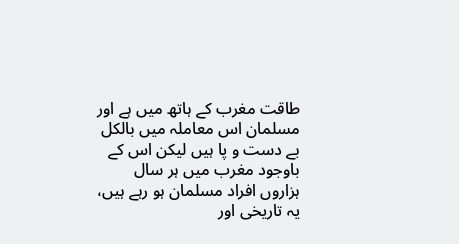طاقت مغرب کے ہاتھ میں ہے اور مسلمان اس معاملہ میں بالکل بے دست و پا ہیں لیکن اس کے باوجود مغرب میں ہر سال ہزاروں افراد مسلمان ہو رہے ہیں، یہ تاریخی اور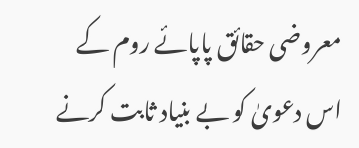معروضی حقائق پاپائے روم کے اس دعویٰ کو بے بنیاد ثابت کرنے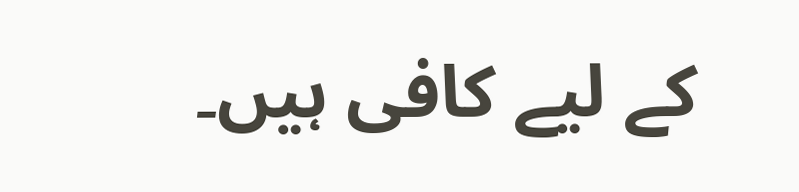کے لیے کافی ہیں۔